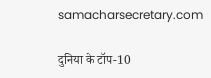samacharsecretary.com

दुनिया के टॉप-10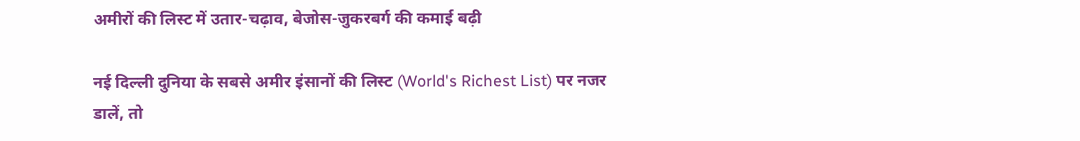अमीरों की लिस्ट में उतार-चढ़ाव, बेजोस-जुकरबर्ग की कमाई बढ़ी

नई दिल्ली दुनिया के सबसे अमीर इंसानों की लिस्ट (World's Richest List) पर नजर डालें, तो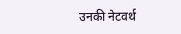उनकी नेटवर्थ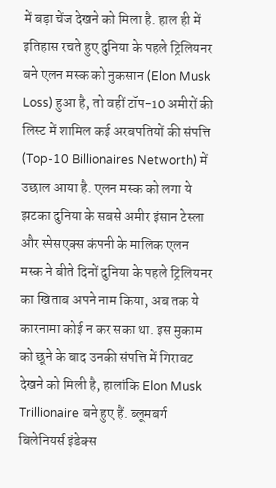में बड़ा चेंज देखने को मिला है. हाल ही में इतिहास रचते हुए दुनिया के पहले ट्रिलियनर बने एलन मस्क को नुकसान (Elon Musk Loss) हुआ है, तो वहीं टॉप-10 अमीरों की लिस्ट में शामिल कई अरबपतियों की संपत्ति (Top-10 Billionaires Networth) में उछाल आया है. एलन मस्क को लगा ये झटका दुनिया के सबसे अमीर इंसान टेस्ला और स्पेसएक्स कंपनी के मालिक एलन मस्क ने बीते दिनों दुनिया के पहले ट्रिलियनर का खिताब अपने नाम किया, अब तक ये कारनामा कोई न कर सका था. इस मुकाम को छूने के बाद उनकी संपत्ति में गिरावट देखने को मिली है, हालांकि Elon Musk Trillionaire बने हुए हैं. ब्लूमबर्ग बिलेनियर्स इंडेक्स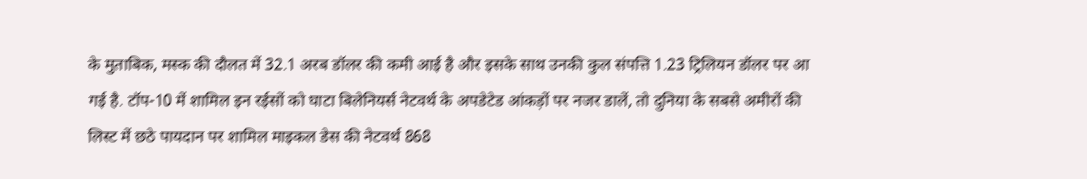के मुताबिक, मस्क की दौलत में 32.1 अरब डॉलर की कमी आई है और इसके साथ उनकी कुल संपत्ति 1.23 ट्रिलियन डॉलर पर आ गई है. टॉप-10 में शामिल इन रईसों को घाटा बिलेनियर्स नेटवर्थ के अपडेटेड आंकड़ों पर नजर डालें, तो दुनिया के सबसे अमीरों की लिस्ट में छठे पायदान पर शामिल माइकल डेस की नेटवर्थ 868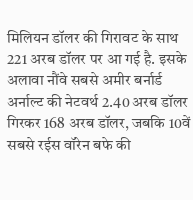मिलियन डॉलर की गिरावट के साथ 221 अरब डॉलर पर आ गई है. इसके अलावा नौंवे सबसे अमीर बर्नार्ड अर्नाल्ट की नेटवर्थ 2.40 अरब डॉलर गिरकर 168 अरब डॉलर, जबकि 10वें सबसे रईस वॉरेन बफे की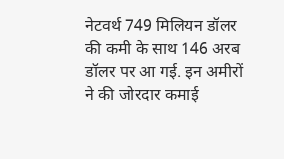नेटवर्थ 749 मिलियन डॉलर की कमी के साथ 146 अरब डॉलर पर आ गई. इन अमीरों ने की जोरदार कमाई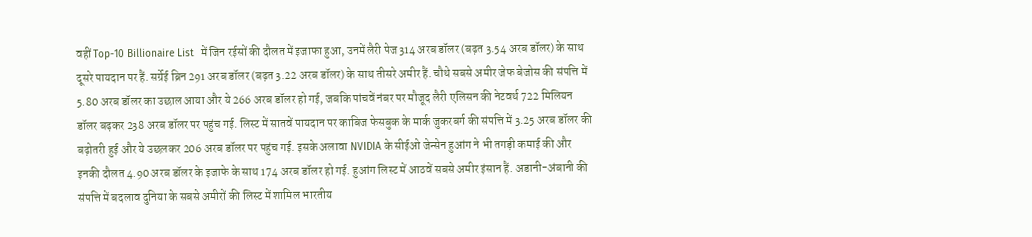वहीं Top-10 Billionaire List  में जिन रईसों की दौलत में इजाफा हुआ, उनमें लैरी पेज 314 अरब डॉलर (बढ़त 3.54 अरब डॉलर) के साथ दूसरे पायदान पर हैं. सर्ग्रेई ब्रिन 291 अरब डॉलर (बढ़त 3.22 अरब डॉलर) के साथ तीसरे अमीर हैं. चौथे सबसे अमीर जेफ बेजोस की संपत्ति में 5.80 अरब डॉलर का उछाल आया और ये 266 अरब डॉलर हो गई, जबकि पांचवें नंबर पर मौजूद लैरी एलिसन की नेटवर्थ 722 मिलियन डॉलर बढ़कर 238 अरब डॉलर पर पहुंच गई. लिस्ट में सातवें पायदान पर काबिज फेसबुक के मार्क जुकरबर्ग की संपत्ति में 3.25 अरब डॉलर की बढ़ोतरी हुई और ये उछलकर 206 अरब डॉलर पर पहुंच गई. इसके अलावा NVIDIA के सीईओ जेन्सेन हुआंग ने भी तगड़ी कमाई की और इनकी दौलत 4.90 अरब डॉलर के इजाफे के साथ 174 अरब डॉलर हो गई. हुआंग लिस्ट में आठवें सबसे अमीर इंसान हैं. अडानी-अंबानी की संपत्ति में बदलाव दुनिया के सबसे अमीरों की लिस्ट में शामिल भारतीय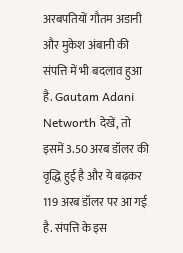अरबपतियों गौतम अडानी और मुकेश अंबानी की संपत्ति में भी बदलाव हुआ है. Gautam Adani Networth देखें, तो इसमें 3.50 अरब डॉलर की वृद्धि हुई है और ये बढ़कर 119 अरब डॉलर पर आ गई है. संपत्ति के इस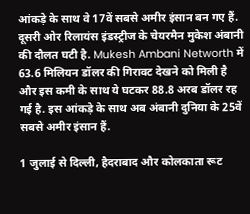आंकड़े के साथ वे 17वें सबसे अमीर इंसान बन गए हैं. दूसरी ओर रिलायंस इंडस्ट्रीज के चेयरमैन मुकेश अंबानी की दौलत घटी है. Mukesh Ambani Networth में 63.6 मिलियन डॉलर की गिरावट देखने को मिली है और इस कमी के साथ ये घटकर 88.8 अरब डॉलर रह गई है. इस आंकड़े के साथ अब अंबानी दुनिया के 25वें सबसे अमीर इंसान हैं.

1 जुलाई से दिल्ली, हैदराबाद और कोलकाता रूट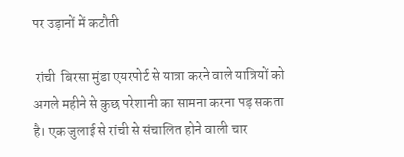पर उड़ानों में कटौती

 रांची  बिरसा मुंडा एयरपोर्ट से यात्रा करने वाले यात्रियों को अगले महीने से कुछ परेशानी का सामना करना पड़ सकता है। एक जुलाई से रांची से संचालित होने वाली चार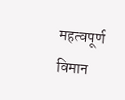महत्वपूर्ण विमान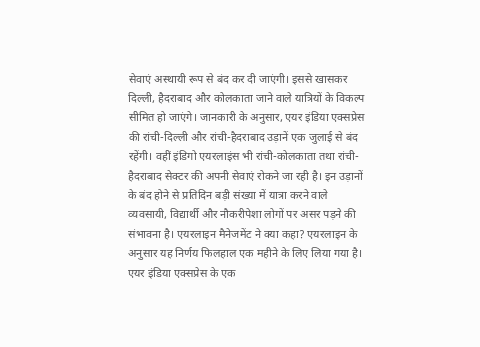सेवाएं अस्थायी रूप से बंद कर दी जाएंगी। इससे खासकर दिल्ली, हैदराबाद और कोलकाता जाने वाले यात्रियों के विकल्प सीमित हो जाएंगे। जानकारी के अनुसार, एयर इंडिया एक्सप्रेस की रांची-दिल्ली और रांची-हैदराबाद उड़ानें एक जुलाई से बंद रहेंगी। वहीं इंडिगो एयरलाइंस भी रांची-कोलकाता तथा रांची-हैदराबाद सेक्टर की अपनी सेवाएं रोकने जा रही है। इन उड़ानों के बंद होने से प्रतिदिन बड़ी संख्या में यात्रा करने वाले व्यवसायी, विद्यार्थी और नौकरीपेशा लोगों पर असर पड़ने की संभावना है। एयरलाइन मैनेजमेंट ने क्या कहा? एयरलाइन के अनुसार यह निर्णय फिलहाल एक महीने के लिए लिया गया है। एयर इंडिया एक्सप्रेस के एक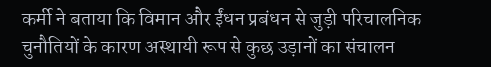कर्मी ने बताया कि विमान और ईंधन प्रबंधन से जुड़ी परिचालनिक चुनौतियों के कारण अस्थायी रूप से कुछ उड़ानों का संचालन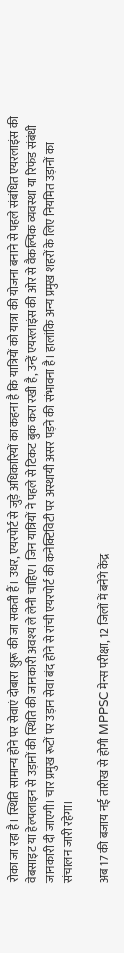रोका जा रहा है। स्थिति सामान्य होने पर सेवाएं दोबारा शुरू की जा सकती हैं। उधर, एयरपोर्ट से जुड़े अधिकारियों का कहना है कि यात्रियों को यात्रा की योजना बनाने से पहले संबंधित एयरलाइंस की वेबसाइट या हेल्पलाइन से उड़ानों की स्थिति की जानकारी अवश्य ले लेनी चाहिए। जिन यात्रियों ने पहले से टिकट बुक करा रखी है, उन्हें एयरलाइंस की ओर से वैकल्पिक व्यवस्था या रिफंड संबंधी जानकारी दी जाएगी। चार प्रमुख रूटों पर उड़ान सेवा बंद होने से रांची एयरपोर्ट की कनेक्टिविटी पर अस्थायी असर पड़ने की संभावना है। हालांकि अन्य प्रमुख शहरों के लिए नियमित उड़ानों का संचालन जारी रहेगा।

अब 17 की बजाय नई तारीख से होगी MPPSC मेन्स परीक्षा, 12 जिलों में बनेंगे केंद्र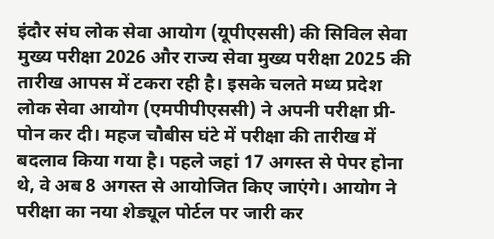इंदौर संघ लोक सेवा आयोग (यूपीएससी) की सिविल सेवा मुख्य परीक्षा 2026 और राज्य सेवा मुख्य परीक्षा 2025 की तारीख आपस में टकरा रही है। इसके चलते मध्य प्रदेश लोक सेवा आयोग (एमपीपीएससी) ने अपनी परीक्षा प्री-पोन कर दी। महज चौबीस घंटे में परीक्षा की तारीख में बदलाव किया गया है। पहले जहां 17 अगस्त से पेपर होना थे, वे अब 8 अगस्त से आयोजित किए जाएंगे। आयोग ने परीक्षा का नया शेड्यूल पोर्टल पर जारी कर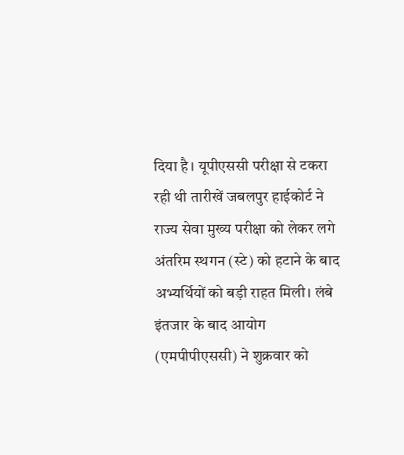दिया है। यूपीएससी परीक्षा से टकरा रही थी तारीखें जबलपुर हाईकोर्ट ने राज्य सेवा मुख्य परीक्षा को लेकर लगे अंतरिम स्थगन (स्टे) को हटाने के बाद अभ्यर्थियों को बड़ी राहत मिली। लंबे इंतजार के बाद आयोग (एमपीपीएससी) ने शुक्रवार को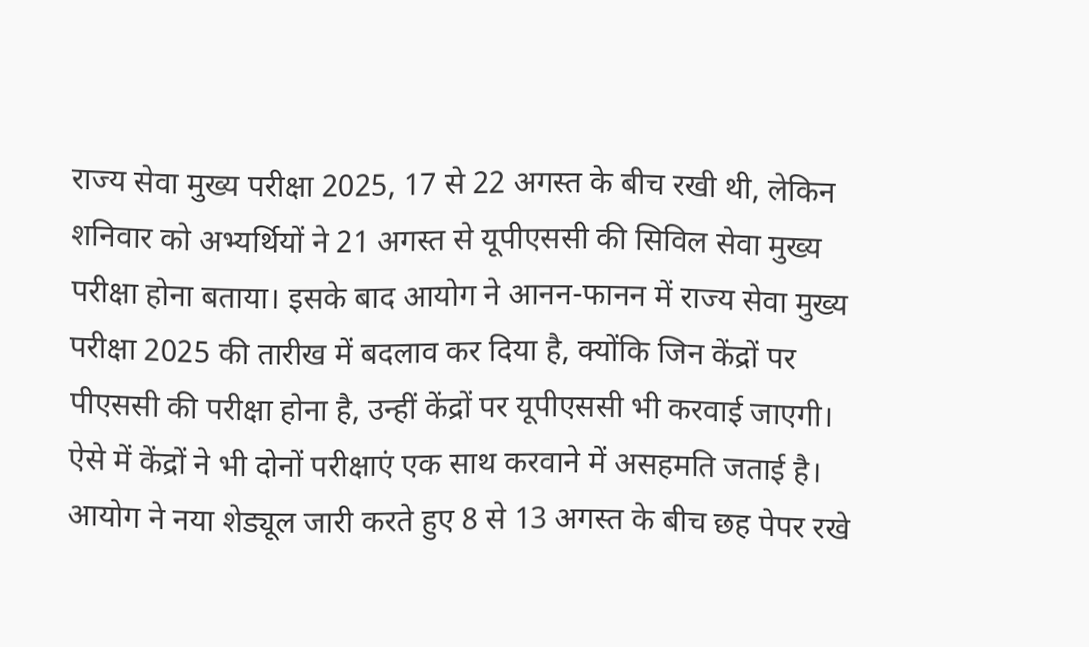राज्य सेवा मुख्य परीक्षा 2025, 17 से 22 अगस्त के बीच रखी थी, लेकिन शनिवार को अभ्यर्थियों ने 21 अगस्त से यूपीएससी की सिविल सेवा मुख्य परीक्षा होना बताया। इसके बाद आयोग ने आनन-फानन में राज्य सेवा मुख्य परीक्षा 2025 की तारीख में बदलाव कर दिया है, क्योंकि जिन केंद्रों पर पीएससी की परीक्षा होना है, उन्हीं केंद्रों पर यूपीएससी भी करवाई जाएगी। ऐसे में केंद्रों ने भी दोनों परीक्षाएं एक साथ करवाने में असहमति जताई है। आयोग ने नया शेड्यूल जारी करते हुए 8 से 13 अगस्त के बीच छह पेपर रखे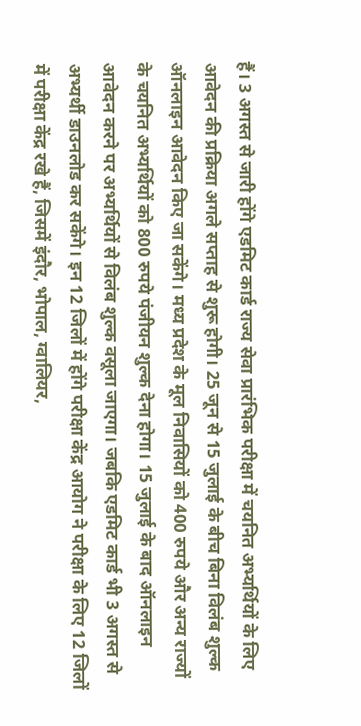हैं। 3 अगस्त से जारी होंगे एडमिट कार्ड राज्य सेवा प्रारंभिक परीक्षा में चयनित अभ्यर्थियों के लिए आवेदन की प्रक्रिया अगले सप्ताह से शुरू होगी। 25 जून से 15 जुलाई के बीच बिना विलंब शुल्क ऑनलाइन आवेदन किए जा सकेंगे। मध्य प्रदेश के मूल निवासियों को 400 रुपये और अन्य राज्यों के चयनित अभ्यर्थियों को 800 रुपये पंजीयन शुल्क देना होगा। 15 जुलाई के बाद ऑनलाइन आवेदन करने पर अभ्यर्थियों से विलंब शुल्क वसूला जाएगा। जबकि एडमिट कार्ड भी 3 अगस्त से अभ्यर्थी डाउनलोड कर सकेंगे। इन 12 जिलों में होंगे परीक्षा केंद्र आयोग ने परीक्षा के लिए 12 जिलों में परीक्षा केंद्र रखे हैं, जिसमें इंदौर, भोपाल, ग्वालियर,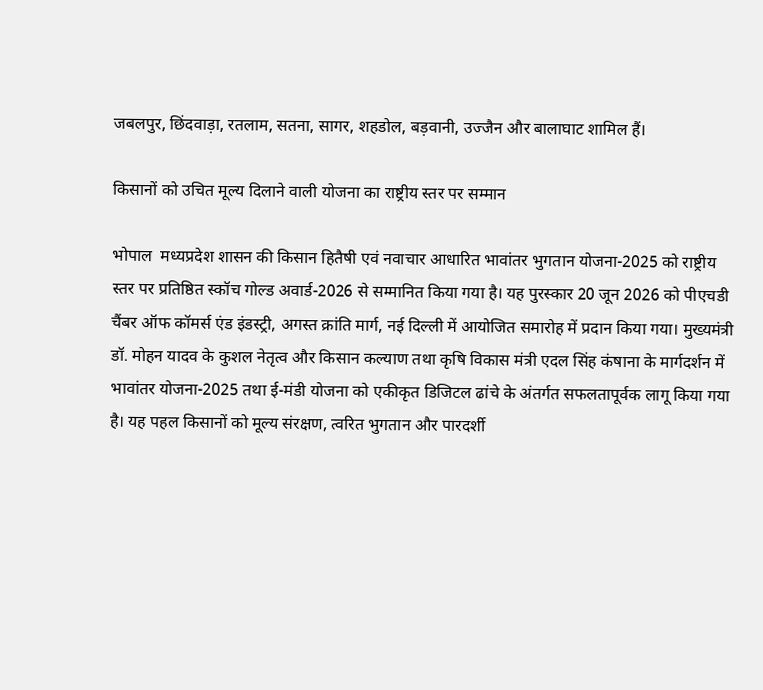जबलपुर, छिंदवाड़ा, रतलाम, सतना, सागर, शहडोल, बड़वानी, उज्जैन और बालाघाट शामिल हैं।

किसानों को उचित मूल्य दिलाने वाली योजना का राष्ट्रीय स्तर पर सम्मान

भोपाल  मध्यप्रदेश शासन की किसान हितैषी एवं नवाचार आधारित भावांतर भुगतान योजना-2025 को राष्ट्रीय स्तर पर प्रतिष्ठित स्कॉच गोल्ड अवार्ड-2026 से सम्मानित किया गया है। यह पुरस्कार 20 जून 2026 को पीएचडी चैंबर ऑफ कॉमर्स एंड इंडस्ट्री, अगस्त क्रांति मार्ग, नई दिल्ली में आयोजित समारोह में प्रदान किया गया। मुख्यमंत्री डॉ. मोहन यादव के कुशल नेतृत्व और किसान कल्याण तथा कृषि विकास मंत्री एदल सिंह कंषाना के मार्गदर्शन में भावांतर योजना-2025 तथा ई-मंडी योजना को एकीकृत डिजिटल ढांचे के अंतर्गत सफलतापूर्वक लागू किया गया है। यह पहल किसानों को मूल्य संरक्षण, त्वरित भुगतान और पारदर्शी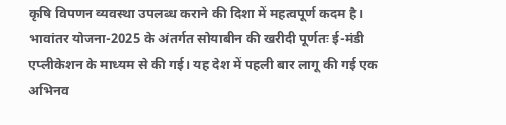कृषि विपणन व्यवस्था उपलब्ध कराने की दिशा में महत्वपूर्ण कदम है। भावांतर योजना-2025 के अंतर्गत सोयाबीन की खरीदी पूर्णतः ई-मंडी एप्लीकेशन के माध्यम से की गई। यह देश में पहली बार लागू की गई एक अभिनव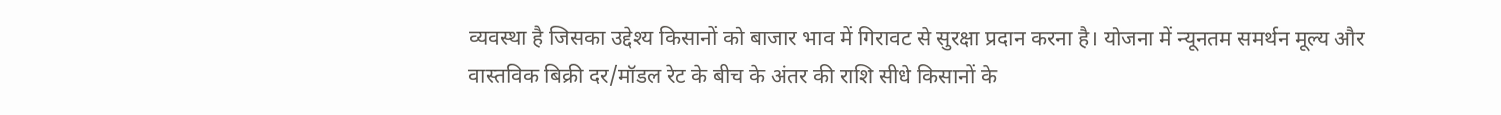व्यवस्था है जिसका उद्देश्य किसानों को बाजार भाव में गिरावट से सुरक्षा प्रदान करना है। योजना में न्यूनतम समर्थन मूल्य और वास्तविक बिक्री दर/मॉडल रेट के बीच के अंतर की राशि सीधे किसानों के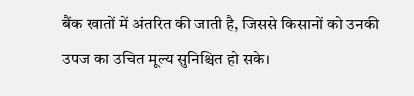बैंक खातों में अंतरित की जाती है, जिससे किसानों को उनकी उपज का उचित मूल्य सुनिश्चित हो सके।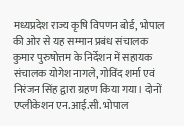मध्यप्रदेश राज्य कृषि विपणन बोर्ड, भोपाल की ओर से यह सम्मान प्रबंध संचालक कुमार पुरुषोत्तम के निर्देशन में सहायक संचालक योगेश नागले, गोविंद शर्मा एवं निरंजन सिंह द्वारा ग्रहण किया गया। दोनों एप्लीकेशन एन.आई.सी. भोपाल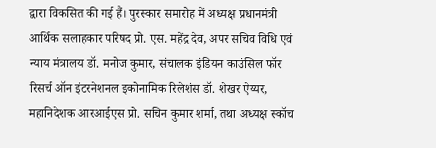द्वारा विकसित की गई हैं। पुरस्कार समारोह में अध्यक्ष प्रधानमंत्री आर्थिक सलाहकार परिषद प्रो. एस. महेंद्र देव, अपर सचिव विधि एवं न्याय मंत्रालय डॉ. मनोज कुमार, संचालक इंडियन काउंसिल फॉर रिसर्च ऑन इंटरनेशनल इकोनामिक रिलेशंस डॉ. शेखर ऐय्यर, महानिदेशक आरआईएस प्रो. सचिन कुमार शर्मा, तथा अध्यक्ष स्कॉच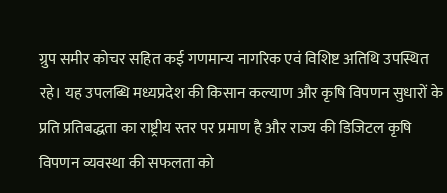ग्रुप समीर कोचर सहित कई गणमान्य नागरिक एवं विशिष्ट अतिथि उपस्थित रहे। यह उपलब्धि मध्यप्रदेश की किसान कल्याण और कृषि विपणन सुधारों के प्रति प्रतिबद्धता का राष्ट्रीय स्तर पर प्रमाण है और राज्य की डिजिटल कृषि विपणन व्यवस्था की सफलता को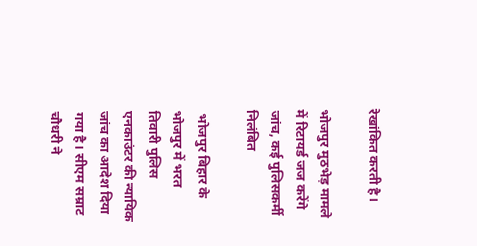रेखांकित करती है।

भोजपुर मुठभेड़ मामले में रिटायर्ड जज करेंगे जांच, कई पुलिसकर्मी निलंबित

 भोजपुर बिहार के भोजपुर में भरत तिवारी पुलिस एनकाउंटर की न्यायिक जांच का आदेश दिया गया है। सीएम सम्राट चौधरी ने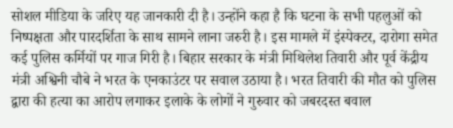सोशल मीडिया के जरिए यह जानकारी दी है। उन्होंने कहा है कि घटना के सभी पहलुओं को निष्पक्षता और पारदर्शिता के साथ सामने लाना जरुरी है। इस मामले में इंस्पेक्टर, दारोगा समेत कई पुलिस कर्मियों पर गाज गिरी है। बिहार सरकार के मंत्री मिथिलेश तिवारी और पूर्व केंद्रीय मंत्री अश्विनी चौबे ने भरत के एनकाउंटर पर सवाल उठाया है। भरत तिवारी की मौत को पुलिस द्वारा की हत्या का आरोप लगाकर इलाके के लोगों ने गुरुवार को जबरदस्त बवाल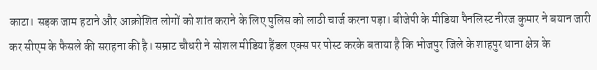काटा। सड़क जाम हटाने और आक्रोशित लोगों को शांत कराने के लिए पुलिस को लाठी चार्ज करना पड़ा। बीजेपी के मीडिया पैनलिस्ट नीरज कुमार ने बयान जारी कर सीएम के फैसले की सराहना की है। सम्राट चौधरी ने सोशल मीडिया हैंडल एक्स पर पोस्ट करके बताया है कि भोजपुर जिले के शाहपुर थाना क्षेत्र के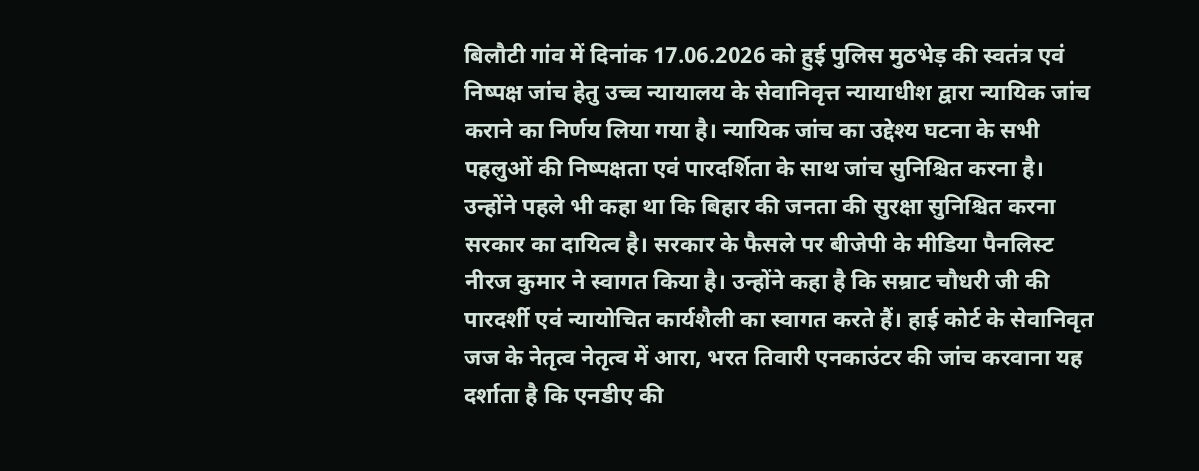बिलौटी गांव में दिनांक 17.06.2026 को हुई पुलिस मुठभेड़ की स्वतंत्र एवं निष्पक्ष जांच हेतु उच्च न्यायालय के सेवानिवृत्त न्यायाधीश द्वारा न्यायिक जांच कराने का निर्णय लिया गया है। न्यायिक जांच का उद्देश्य घटना के सभी पहलुओं की निष्पक्षता एवं पारदर्शिता के साथ जांच सुनिश्चित करना है। उन्होंने पहले भी कहा था कि बिहार की जनता की सुरक्षा सुनिश्चित करना सरकार का दायित्व है। सरकार के फैसले पर बीजेपी के मीडिया पैनलिस्ट नीरज कुमार ने स्वागत किया है। उन्होंने कहा है कि सम्राट चौधरी जी की पारदर्शी एवं न्यायोचित कार्यशैली का स्वागत करते हैं। हाई कोर्ट के सेवानिवृत जज के नेतृत्व नेतृत्व में आरा, भरत तिवारी एनकाउंटर की जांच करवाना यह दर्शाता है कि एनडीए की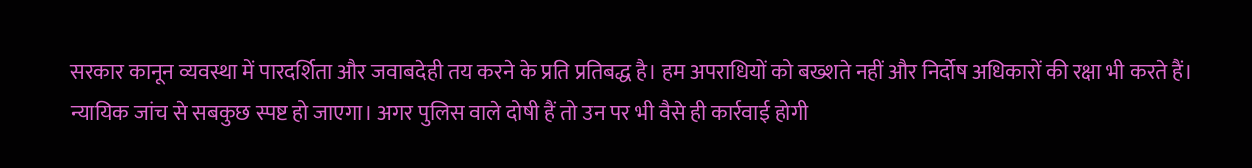सरकार कानून व्यवस्था में पारदर्शिता और जवाबदेही तय करने के प्रति प्रतिबद्ध है। हम अपराधियों को बख्शते नहीं और निर्दोष अधिकारों की रक्षा भी करते हैं। न्यायिक जांच से सबकुछ स्पष्ट हो जाएगा। अगर पुलिस वाले दोषी हैं तो उन पर भी वैसे ही कार्रवाई होगी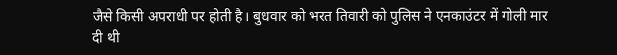जैसे किसी अपराधी पर होती है। बुधवार को भरत तिवारी को पुलिस ने एनकाउंटर में गोली मार दी थी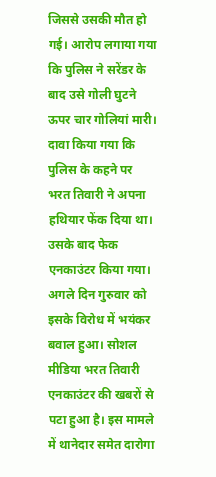जिससे उसकी मौत हो गई। आरोप लगाया गया कि पुलिस ने सरेंडर के बाद उसे गोली घुटने ऊपर चार गोलियां मारी। दावा किया गया कि पुलिस के कहने पर भरत तिवारी ने अपना हथियार फेंक दिया था। उसके बाद फेक एनकाउंटर किया गया। अगले दिन गुरुवार को इसके विरोध में भयंकर बवाल हुआ। सोशल मीडिया भरत तिवारी एनकाउंटर की खबरों से पटा हुआ है। इस मामले में थानेदार समेत दारोगा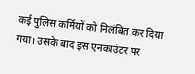कई पुलिस कर्मियों को निलंबित कर दिया गया। उसके बाद इस एनकाउंटर पर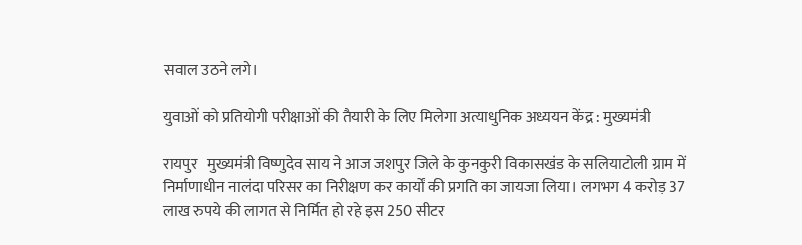सवाल उठने लगे।

युवाओं को प्रतियोगी परीक्षाओं की तैयारी के लिए मिलेगा अत्याधुनिक अध्ययन केंद्र : मुख्यमंत्री

रायपुर   मुख्यमंत्री विष्णुदेव साय ने आज जशपुर जिले के कुनकुरी विकासखंड के सलियाटोली ग्राम में निर्माणाधीन नालंदा परिसर का निरीक्षण कर कार्यों की प्रगति का जायजा लिया। लगभग 4 करोड़ 37 लाख रुपये की लागत से निर्मित हो रहे इस 250 सीटर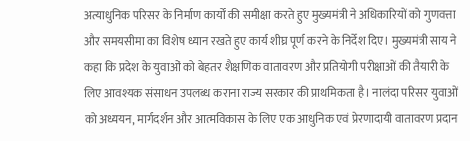अत्याधुनिक परिसर के निर्माण कार्यों की समीक्षा करते हुए मुख्यमंत्री ने अधिकारियों को गुणवत्ता और समयसीमा का विशेष ध्यान रखते हुए कार्य शीघ्र पूर्ण करने के निर्देश दिए। मुख्यमंत्री साय ने कहा कि प्रदेश के युवाओं को बेहतर शैक्षणिक वातावरण और प्रतियोगी परीक्षाओं की तैयारी के लिए आवश्यक संसाधन उपलब्ध कराना राज्य सरकार की प्राथमिकता है। नालंदा परिसर युवाओं को अध्ययन, मार्गदर्शन और आत्मविकास के लिए एक आधुनिक एवं प्रेरणादायी वातावरण प्रदान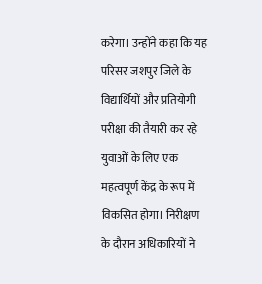करेगा। उन्होंने कहा कि यह परिसर जशपुर जिले के विद्यार्थियों और प्रतियोगी परीक्षा की तैयारी कर रहे युवाओं के लिए एक महत्वपूर्ण केंद्र के रूप में विकसित होगा। निरीक्षण के दौरान अधिकारियों ने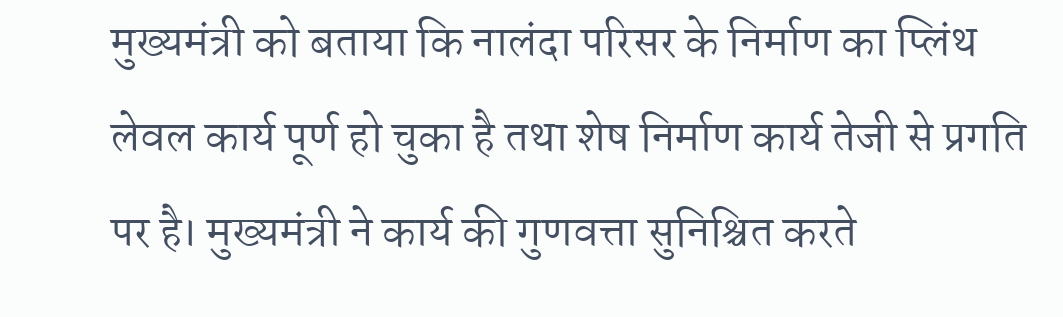मुख्यमंत्री को बताया कि नालंदा परिसर के निर्माण का प्लिंथ लेवल कार्य पूर्ण हो चुका है तथा शेष निर्माण कार्य तेजी से प्रगति पर है। मुख्यमंत्री ने कार्य की गुणवत्ता सुनिश्चित करते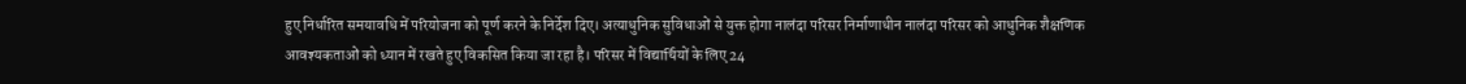हुए निर्धारित समयावधि में परियोजना को पूर्ण करने के निर्देश दिए। अत्याधुनिक सुविधाओं से युक्त होगा नालंदा परिसर निर्माणाधीन नालंदा परिसर को आधुनिक शैक्षणिक आवश्यकताओं को ध्यान में रखते हुए विकसित किया जा रहा है। परिसर में विद्यार्थियों के लिए 24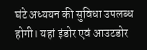घंटे अध्ययन की सुविधा उपलब्ध होगी। यहां इंडोर एवं आउटडोर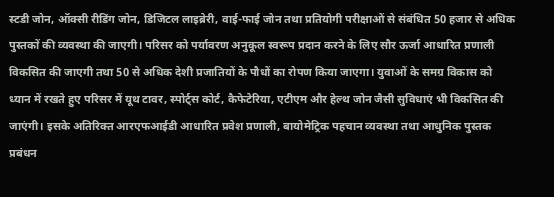स्टडी जोन, ऑक्सी रीडिंग जोन, डिजिटल लाइब्रेरी, वाई-फाई जोन तथा प्रतियोगी परीक्षाओं से संबंधित 50 हजार से अधिक पुस्तकों की व्यवस्था की जाएगी। परिसर को पर्यावरण अनुकूल स्वरूप प्रदान करने के लिए सौर ऊर्जा आधारित प्रणाली विकसित की जाएगी तथा 50 से अधिक देशी प्रजातियों के पौधों का रोपण किया जाएगा। युवाओं के समग्र विकास को ध्यान में रखते हुए परिसर में यूथ टावर, स्पोर्ट्स कोर्ट, कैफेटेरिया, एटीएम और हेल्थ जोन जैसी सुविधाएं भी विकसित की जाएंगी। इसके अतिरिक्त आरएफआईडी आधारित प्रवेश प्रणाली, बायोमेट्रिक पहचान व्यवस्था तथा आधुनिक पुस्तक प्रबंधन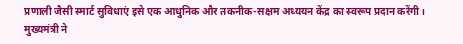प्रणाली जैसी स्मार्ट सुविधाएं इसे एक आधुनिक और तकनीक-सक्षम अध्ययन केंद्र का स्वरूप प्रदान करेंगी। मुख्यमंत्री ने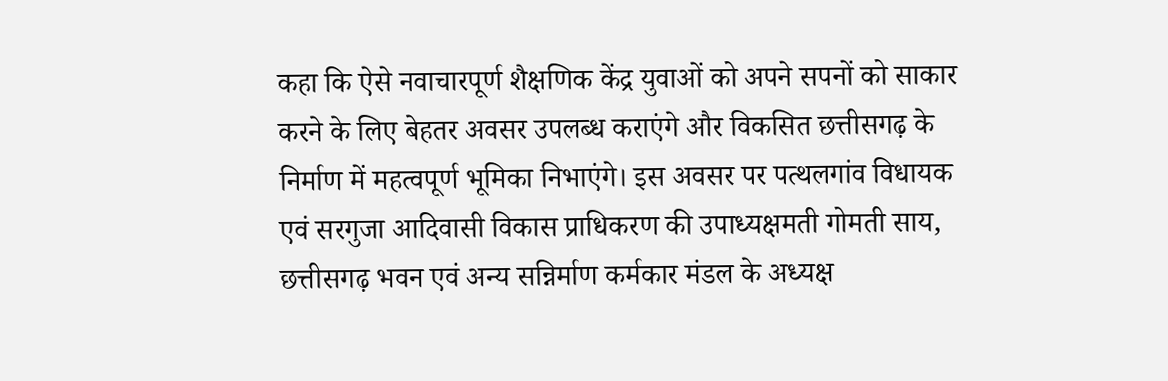कहा कि ऐसे नवाचारपूर्ण शैक्षणिक केंद्र युवाओं को अपने सपनों को साकार करने के लिए बेहतर अवसर उपलब्ध कराएंगे और विकसित छत्तीसगढ़ के निर्माण में महत्वपूर्ण भूमिका निभाएंगे। इस अवसर पर पत्थलगांव विधायक एवं सरगुजा आदिवासी विकास प्राधिकरण की उपाध्यक्षमती गोमती साय, छत्तीसगढ़ भवन एवं अन्य सन्निर्माण कर्मकार मंडल के अध्यक्ष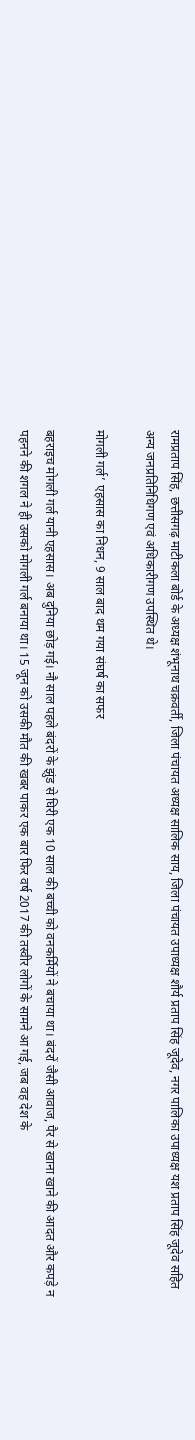रामप्रताप सिंह, छत्तीसगढ़ माटीकला बोर्ड के अध्यक्ष शंभूनाथ चक्रवर्ती, जिला पंचायत अध्यक्ष सालिक साय, जिला पंचायत उपाध्यक्ष शौर्य प्रताप सिंह जूदेव, नगर पालिका उपाध्यक्ष यश प्रताप सिंह जूदेव सहित अन्य जनप्रतिनिधिगण एवं अधिकारीगण उपस्थित थे।

मोगली गर्ल’ एहसास का निधन, 9 साल बाद थम गया संघर्ष का सफर

बहराइच मोगली गर्ल यानी एहसास। अब दुनिया छोड़ गई। नौ साल पहले बंदरों के झुंड से घिरी एक 10 साल की बच्ची को वनकर्मियों ने बचाया था। बंदरों जैसी आवाज, पैर से खाना खाने की आदत और कपड़े न पहनने की शगल ने ही उसको मोगली गर्ल बनाया था। 15 जून को उसकी मौत की खबर पाकर एक बार फिर वर्ष 2017 की तस्वीर लोगों के सामने आ गई, जब वह देश के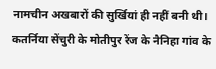नामचीन अखबारों की सुर्खियां ही नहीं बनी थी। कतर्निया सेंचुरी के मोतीपुर रेंज के नैनिहा गांव के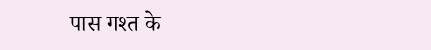पास गश्त के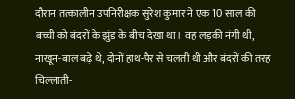दौरान तत्कालीन उपनिरीक्षक सुरेश कुमार ने एक 10 साल की बच्ची को बंदरों के झुंड के बीच देखा था। वह लड़की नंगी थी, नाखून-बाल बढ़े थे, दोनों हाथ-पैर से चलती थी और बंदरों की तरह चिल्लाती-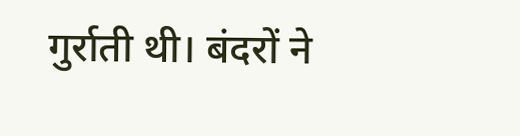गुर्राती थी। बंदरों ने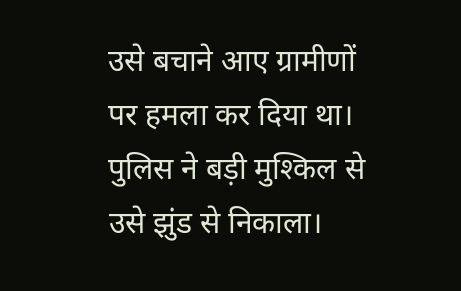उसे बचाने आए ग्रामीणों पर हमला कर दिया था। पुलिस ने बड़ी मुश्किल से उसे झुंड से निकाला।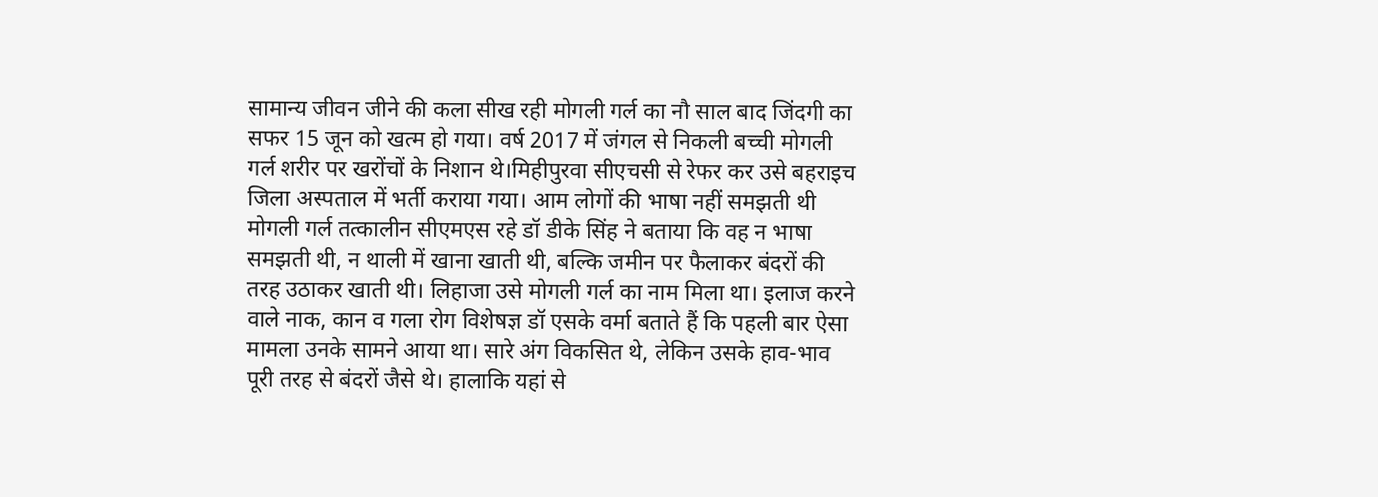सामान्य जीवन जीने की कला सीख रही मोगली गर्ल का नौ साल बाद जिंदगी का सफर 15 जून को खत्म हो गया। वर्ष 2017 में जंगल से निकली बच्ची मोगली गर्ल शरीर पर खरोंचों के निशान थे।मिहीपुरवा सीएचसी से रेफर कर उसे बहराइच जिला अस्पताल में भर्ती कराया गया। आम लोगों की भाषा नहीं समझती थी मोगली गर्ल तत्कालीन सीएमएस रहे डॉ डीके सिंह ने बताया कि वह न भाषा समझती थी, न थाली में खाना खाती थी, बल्कि जमीन पर फैलाकर बंदरों की तरह उठाकर खाती थी। लिहाजा उसे मोगली गर्ल का नाम मिला था। इलाज करने वाले नाक, कान व गला रोग विशेषज्ञ डॉ एसके वर्मा बताते हैं कि पहली बार ऐसा मामला उनके सामने आया था। सारे अंग विकसित थे, लेकिन उसके हाव-भाव पूरी तरह से बंदरों जैसे थे। हालाकि यहां से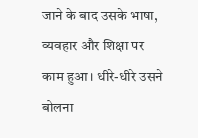जाने के बाद उसके भाषा, व्यवहार और शिक्षा पर काम हुआ। धीरे-धीरे उसने बोलना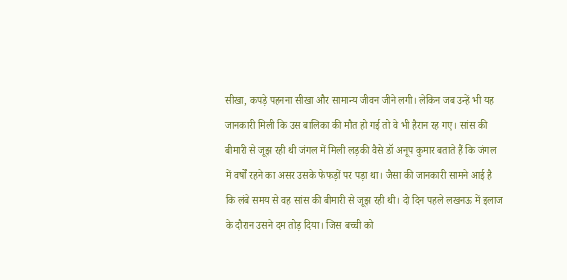सीखा, कपड़े पहनना सीखा और सामान्य जीवन जीने लगी। लेकिन जब उन्हें भी यह जानकारी मिली कि उस बालिका की मौत हो गई तो वे भी हैरान रह गए। सांस की बीमारी से जूझ रही थी जंगल में मिली लड़की वैसे डॉ अनूप कुमार बताते हैं कि जंगल में वर्षों रहने का असर उसके फेफड़ों पर पड़ा था। जैसा की जानकारी सामने आई है कि लंबे समय से वह सांस की बीमारी से जूझ रही थी। दो दिन पहले लखनऊ में इलाज के दौरान उसने दम तोड़ दिया। जिस बच्ची को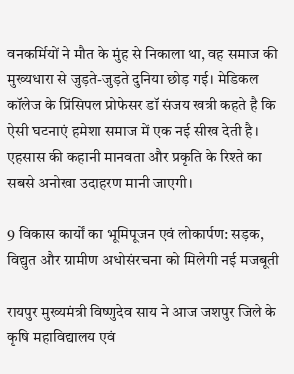वनकर्मियों ने मौत के मुंह से निकाला था, वह समाज की मुख्यधारा से जुड़ते-जुड़ते दुनिया छोड़ गई। मेडिकल कॉलेज के प्रिंसिपल प्रोफेसर डॉ संजय खत्री कहते है कि ऐसी घटनाएं हमेशा समाज में एक नई सीख देती है। एहसास की कहानी मानवता और प्रकृति के रिश्ते का सबसे अनोखा उदाहरण मानी जाएगी।

9 विकास कार्यों का भूमिपूजन एवं लोकार्पण: सड़क, विद्युत और ग्रामीण अधोसंरचना को मिलेगी नई मजबूती

रायपुर मुख्यमंत्री विष्णुदेव साय ने आज जशपुर जिले के कृषि महाविद्यालय एवं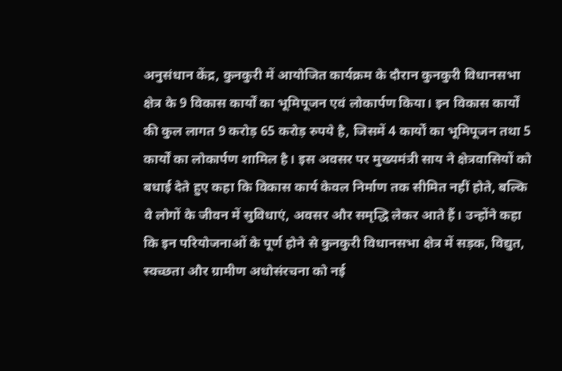अनुसंधान केंद्र, कुनकुरी में आयोजित कार्यक्रम के दौरान कुनकुरी विधानसभा क्षेत्र के 9 विकास कार्यों का भूमिपूजन एवं लोकार्पण किया। इन विकास कार्यों की कुल लागत 9 करोड़ 65 करोड़ रुपये है, जिसमें 4 कार्यों का भूमिपूजन तथा 5 कार्यों का लोकार्पण शामिल है। इस अवसर पर मुख्यमंत्री साय ने क्षेत्रवासियों को बधाई देते हुए कहा कि विकास कार्य केवल निर्माण तक सीमित नहीं होते, बल्कि वे लोगों के जीवन में सुविधाएं, अवसर और समृद्धि लेकर आते हैं। उन्होंने कहा कि इन परियोजनाओं के पूर्ण होने से कुनकुरी विधानसभा क्षेत्र में सड़क, विद्युत, स्वच्छता और ग्रामीण अधोसंरचना को नई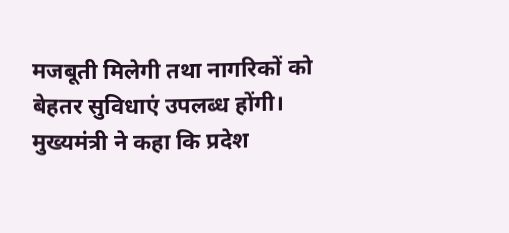मजबूती मिलेगी तथा नागरिकों को बेहतर सुविधाएं उपलब्ध होंगी। मुख्यमंत्री ने कहा कि प्रदेश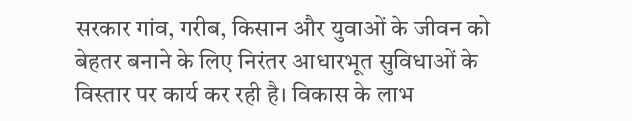सरकार गांव, गरीब, किसान और युवाओं के जीवन को बेहतर बनाने के लिए निरंतर आधारभूत सुविधाओं के विस्तार पर कार्य कर रही है। विकास के लाभ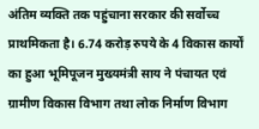अंतिम व्यक्ति तक पहुंचाना सरकार की सर्वोच्च प्राथमिकता है। 6.74 करोड़ रुपये के 4 विकास कार्यों का हुआ भूमिपूजन मुख्यमंत्री साय ने पंचायत एवं ग्रामीण विकास विभाग तथा लोक निर्माण विभाग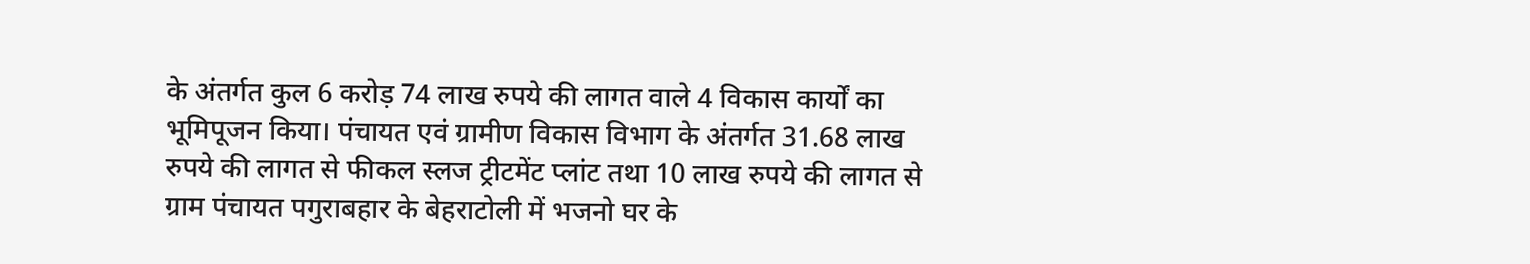के अंतर्गत कुल 6 करोड़ 74 लाख रुपये की लागत वाले 4 विकास कार्यों का भूमिपूजन किया। पंचायत एवं ग्रामीण विकास विभाग के अंतर्गत 31.68 लाख रुपये की लागत से फीकल स्लज ट्रीटमेंट प्लांट तथा 10 लाख रुपये की लागत से ग्राम पंचायत पगुराबहार के बेहराटोली में भजनो घर के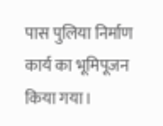पास पुलिया निर्माण कार्य का भूमिपूजन किया गया।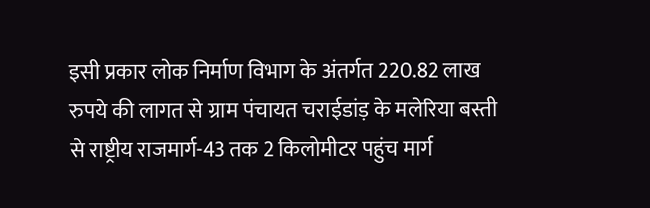इसी प्रकार लोक निर्माण विभाग के अंतर्गत 220.82 लाख रुपये की लागत से ग्राम पंचायत चराईडांड़ के मलेरिया बस्ती से राष्ट्रीय राजमार्ग-43 तक 2 किलोमीटर पहुंच मार्ग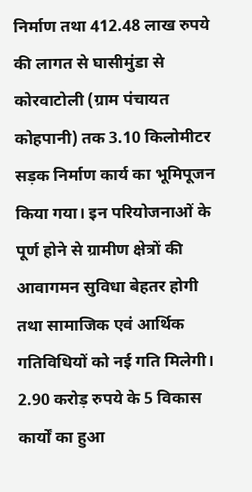निर्माण तथा 412.48 लाख रुपये की लागत से घासीमुंडा से कोरवाटोली (ग्राम पंचायत कोहपानी) तक 3.10 किलोमीटर सड़क निर्माण कार्य का भूमिपूजन किया गया। इन परियोजनाओं के पूर्ण होने से ग्रामीण क्षेत्रों की आवागमन सुविधा बेहतर होगी तथा सामाजिक एवं आर्थिक गतिविधियों को नई गति मिलेगी। 2.90 करोड़ रुपये के 5 विकास कार्यों का हुआ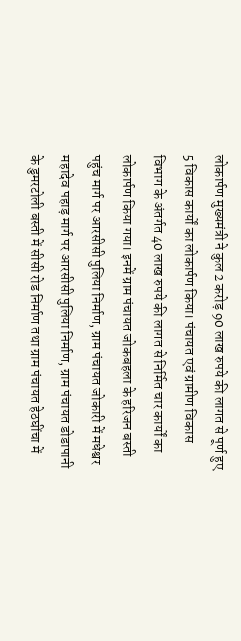लोकार्पण मुख्यमंत्री ने कुल 2 करोड़ 90 लाख रुपये की लागत से पूर्ण हुए 5 विकास कार्यों का लोकार्पण किया। पंचायत एवं ग्रामीण विकास विभाग के अंतर्गत 40 लाख रुपये की लागत से निर्मित चार कार्यों का लोकार्पण किया गया। इनमें ग्राम पंचायत जोकबहला के हरिजन बस्ती पहुंच मार्ग पर आरसीसी पुलिया निर्माण, ग्राम पंचायत जोकारी में मधेश्वर महादेव पहाड़ मार्ग पर आरसीसी पुलिया निर्माण, ग्राम पंचायत डोडापानी के डुमरटोली बस्ती में सीसी रोड निर्माण तथा ग्राम पंचायत हेठघींचा में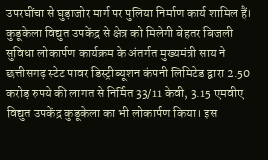उपरघींचा से घुड़ाजोर मार्ग पर पुलिया निर्माण कार्य शामिल हैं। कुडूकेला विद्युत उपकेंद्र से क्षेत्र को मिलेगी बेहतर बिजली सुविधा लोकार्पण कार्यक्रम के अंतर्गत मुख्यमंत्री साय ने छत्तीसगढ़ स्टेट पावर डिस्ट्रीब्यूशन कंपनी लिमिटेड द्वारा 2.50 करोड़ रुपये की लागत से निर्मित 33/11 केवी, 3.15 एमवीए विद्युत उपकेंद्र कुडूकेला का भी लोकार्पण किया। इस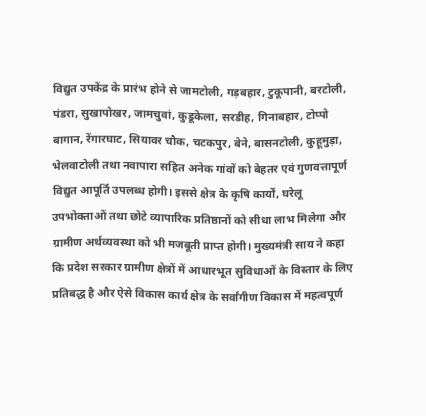विद्युत उपकेंद्र के प्रारंभ होने से जामटोली, गड़बहार, टुकूपानी, बरटोली, पंडरा, सुखापोखर, जामचुवां, कुडूकेला, सरडीह, गिनाबहार, टोप्पो बागान, रेंगारघाट, सियावर चौक, चटकपुर, बेने, बासनटोली, कुहूमुड़ा, भेलवाटोली तथा नवापारा सहित अनेक गांवों को बेहतर एवं गुणवत्तापूर्ण विद्युत आपूर्ति उपलब्ध होगी। इससे क्षेत्र के कृषि कार्यों, घरेलू उपभोक्ताओं तथा छोटे व्यापारिक प्रतिष्ठानों को सीधा लाभ मिलेगा और ग्रामीण अर्थव्यवस्था को भी मजबूती प्राप्त होगी। मुख्यमंत्री साय ने कहा कि प्रदेश सरकार ग्रामीण क्षेत्रों में आधारभूत सुविधाओं के विस्तार के लिए प्रतिबद्ध है और ऐसे विकास कार्य क्षेत्र के सर्वांगीण विकास में महत्वपूर्ण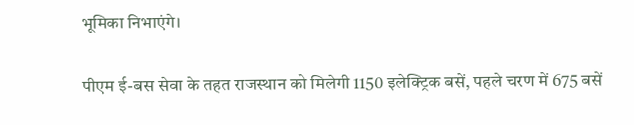भूमिका निभाएंगे।

पीएम ई-बस सेवा के तहत राजस्थान को मिलेगी 1150 इलेक्ट्रिक बसें, पहले चरण में 675 बसें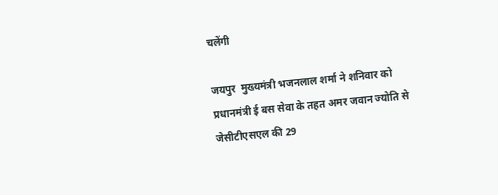चलेंगी

जयपुर  मुख्यमंत्री भजनलाल शर्मा ने शनिवार को प्रधानमंत्री ई बस सेवा के तहत अमर जवान ज्योति से जेसीटीएसएल की 29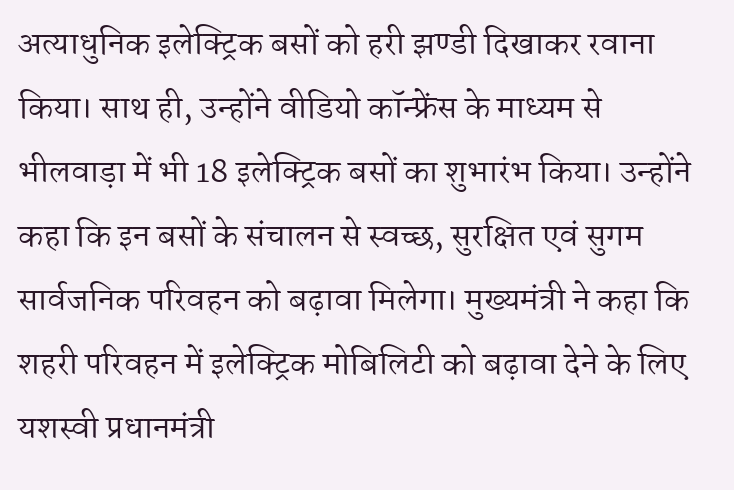अत्याधुनिक इलेक्ट्रिक बसों को हरी झण्डी दिखाकर रवाना किया। साथ ही, उन्होंने वीडियो कॉन्फ्रेंस के माध्यम से भीलवाड़ा में भी 18 इलेक्ट्रिक बसों का शुभारंभ किया। उन्होंने कहा कि इन बसों के संचालन से स्वच्छ, सुरक्षित एवं सुगम सार्वजनिक परिवहन को बढ़ावा मिलेगा। मुख्यमंत्री ने कहा कि शहरी परिवहन में इलेक्ट्रिक मोबिलिटी को बढ़ावा देने के लिए यशस्वी प्रधानमंत्री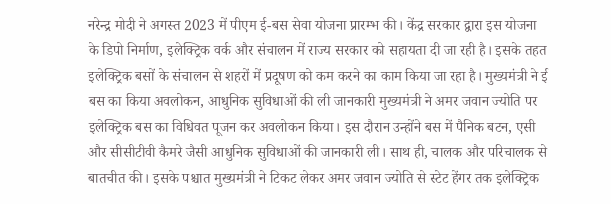नरेन्द्र मोदी ने अगस्त 2023 में पीएम ई-बस सेवा योजना प्रारम्भ की। केंद्र सरकार द्वारा इस योजना के डिपो निर्माण, इलेक्ट्रिक वर्क और संचालन में राज्य सरकार को सहायता दी जा रही है। इसके तहत इलेक्ट्रिक बसों के संचालन से शहरों में प्रदूषण को कम करने का काम किया जा रहा है। मुख्यमंत्री ने ई बस का किया अवलोकन, आधुनिक सुविधाओं की ली जानकारी मुख्यमंत्री ने अमर जवान ज्योति पर इलेक्ट्रिक बस का विधिवत पूजन कर अवलोकन किया। इस दौरान उन्होंने बस में पैनिक बटन, एसी और सीसीटीवी कैमरे जैसी आधुनिक सुविधाओं की जानकारी ली। साथ ही, चालक और परिचालक से बातचीत की। इसके पश्चात मुख्यमंत्री ने टिकट लेकर अमर जवान ज्योति से स्टेट हेंगर तक इलेक्ट्रिक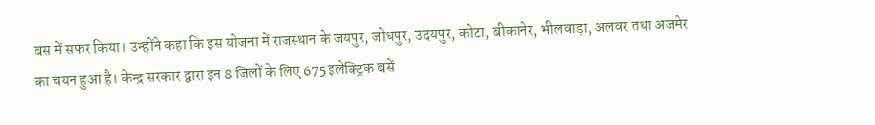बस में सफर किया। उन्होंने कहा कि इस योजना में राजस्थान के जयपुर, जोधपुर, उदयपुर, कोटा, बीकानेर, भीलवाड़ा, अलवर तथा अजमेर का चयन हुआ है। केन्द्र सरकार द्वारा इन 8 जिलों के लिए 675 इलेक्ट्रिक बसें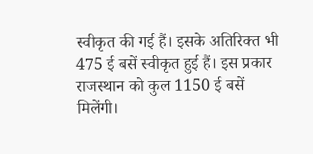स्वीकृत की गई हैं। इसके अतिरिक्त भी 475 ई बसें स्वीकृत हुई हैं। इस प्रकार राजस्थान को कुल 1150 ई बसें मिलेंगी।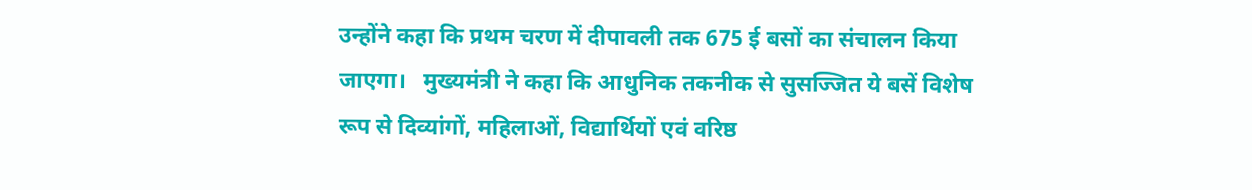उन्होंने कहा कि प्रथम चरण में दीपावली तक 675 ई बसों का संचालन किया जाएगा।   मुख्यमंत्री ने कहा कि आधुनिक तकनीक से सुसज्जित ये बसें विशेष रूप से दिव्यांगों, महिलाओं, विद्यार्थियों एवं वरिष्ठ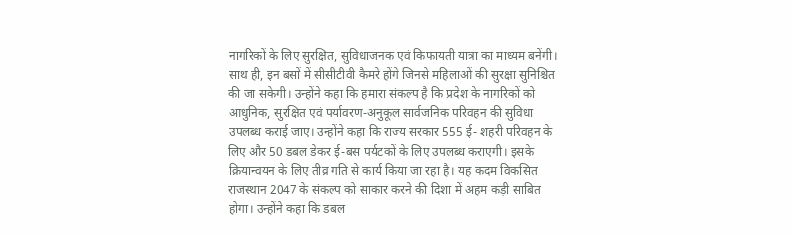नागरिकों के लिए सुरक्षित, सुविधाजनक एवं किफायती यात्रा का माध्यम बनेंगी। साथ ही, इन बसों में सीसीटीवी कैमरे होंगे जिनसे महिलाओं की सुरक्षा सुनिश्चित की जा सकेगी। उन्होंने कहा कि हमारा संकल्प है कि प्रदेश के नागरिकों को आधुनिक, सुरक्षित एवं पर्यावरण-अनुकूल सार्वजनिक परिवहन की सुविधा उपलब्ध कराई जाए। उन्होंने कहा कि राज्य सरकार 555 ई- शहरी परिवहन के लिए और 50 डबल डेकर ई-बस पर्यटकों के लिए उपलब्ध कराएगी। इसके क्रियान्वयन के लिए तीव्र गति से कार्य किया जा रहा है। यह कदम विकसित राजस्थान 2047 के संकल्प को साकार करने की दिशा में अहम कड़ी साबित होगा। उन्होंने कहा कि डबल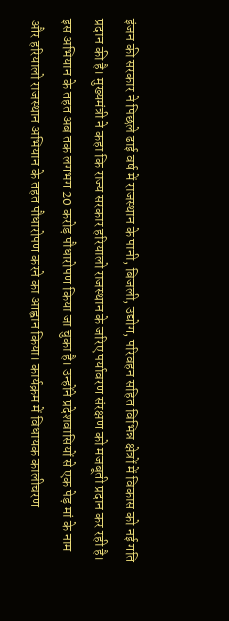इंजन की सरकार ने पिछले ढाई वर्ष में राजस्थान के पानी, बिजली, उद्योग, परिवहन सहित विभिन्न क्षेत्रों में विकास को नई गति प्रदान की है। मुख्यमंत्री ने कहा कि राज्य सरकार हरियालो राजस्थान के जरिए पर्यावरण संरक्षण को मजबूती प्रदान कर रही है। इस अभियान के तहत अब तक लगभग 20 करोड़ पौधारोपण किया जा चुका है। उन्होंने प्रदेशवासियों से एक पेड़ मां के नाम और हरियालो राजस्थान अभियान के तहत पौधारोपण करने का आह्वान किया। कार्यक्रम में विधायक कालीचरण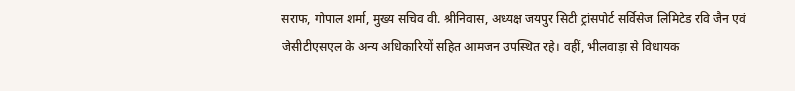सराफ, गोपाल शर्मा, मुख्य सचिव वी. श्रीनिवास, अध्यक्ष जयपुर सिटी ट्रांसपोर्ट सर्विसेज लिमिटेड रवि जैन एवं जेसीटीएसएल के अन्य अधिकारियों सहित आमजन उपस्थित रहे। वहीं, भीलवाड़ा से विधायक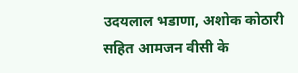उदयलाल भडाणा, अशोक कोठारी सहित आमजन वीसी के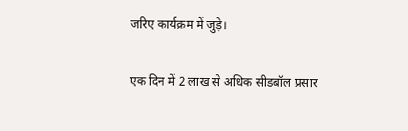जरिए कार्यक्रम में जुड़े।

एक दिन में 2 लाख से अधिक सीडबॉल प्रसार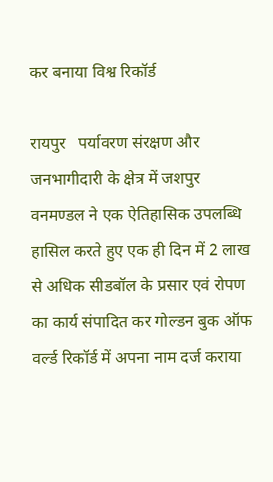कर बनाया विश्व रिकॉर्ड

रायपुर   पर्यावरण संरक्षण और जनभागीदारी के क्षेत्र में जशपुर वनमण्डल ने एक ऐतिहासिक उपलब्धि हासिल करते हुए एक ही दिन में 2 लाख से अधिक सीडबॉल के प्रसार एवं रोपण का कार्य संपादित कर गोल्डन बुक ऑफ वर्ल्ड रिकॉर्ड में अपना नाम दर्ज कराया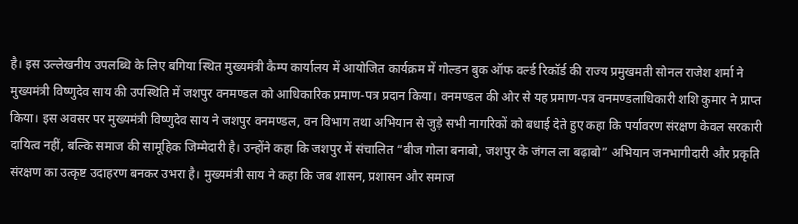है। इस उल्लेखनीय उपलब्धि के लिए बगिया स्थित मुख्यमंत्री कैम्प कार्यालय में आयोजित कार्यक्रम में गोल्डन बुक ऑफ वर्ल्ड रिकॉर्ड की राज्य प्रमुखमती सोनल राजेश शर्मा ने मुख्यमंत्री विष्णुदेव साय की उपस्थिति में जशपुर वनमण्डल को आधिकारिक प्रमाण-पत्र प्रदान किया। वनमण्डल की ओर से यह प्रमाण-पत्र वनमण्डलाधिकारी शशि कुमार ने प्राप्त किया। इस अवसर पर मुख्यमंत्री विष्णुदेव साय ने जशपुर वनमण्डल, वन विभाग तथा अभियान से जुड़े सभी नागरिकों को बधाई देते हुए कहा कि पर्यावरण संरक्षण केवल सरकारी दायित्व नहीं, बल्कि समाज की सामूहिक जिम्मेदारी है। उन्होंने कहा कि जशपुर में संचालित “बीज गोला बनाबो, जशपुर के जंगल ला बढ़ाबो” अभियान जनभागीदारी और प्रकृति संरक्षण का उत्कृष्ट उदाहरण बनकर उभरा है। मुख्यमंत्री साय ने कहा कि जब शासन, प्रशासन और समाज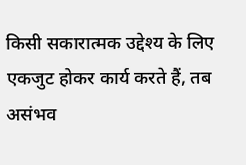किसी सकारात्मक उद्देश्य के लिए एकजुट होकर कार्य करते हैं, तब असंभव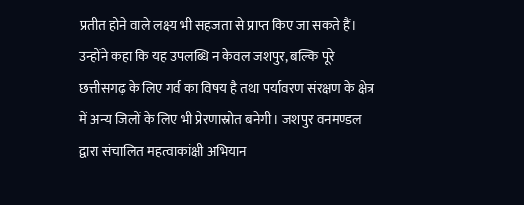प्रतीत होने वाले लक्ष्य भी सहजता से प्राप्त किए जा सकते हैं। उन्होंने कहा कि यह उपलब्धि न केवल जशपुर, बल्कि पूरे छत्तीसगढ़ के लिए गर्व का विषय है तथा पर्यावरण संरक्षण के क्षेत्र में अन्य जिलों के लिए भी प्रेरणास्रोत बनेगी। जशपुर वनमण्डल द्वारा संचालित महत्वाकांक्षी अभियान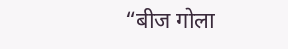“बीज गोला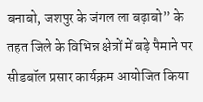बनाबो, जशपुर के जंगल ला बढ़ाबो” के तहत जिले के विभिन्न क्षेत्रों में बड़े पैमाने पर सीडबॉल प्रसार कार्यक्रम आयोजित किया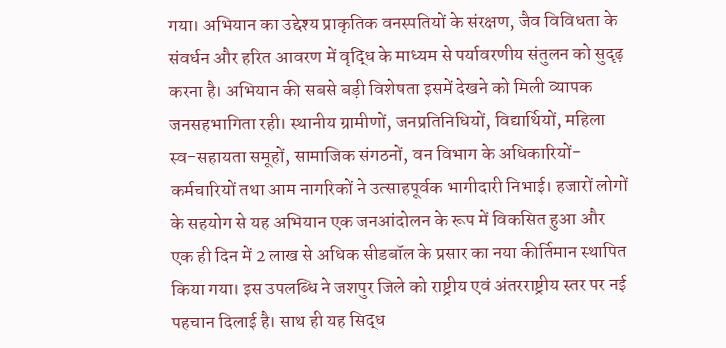गया। अभियान का उद्देश्य प्राकृतिक वनस्पतियों के संरक्षण, जैव विविधता के संवर्धन और हरित आवरण में वृद्धि के माध्यम से पर्यावरणीय संतुलन को सुदृढ़ करना है। अभियान की सबसे बड़ी विशेषता इसमें देखने को मिली व्यापक जनसहभागिता रही। स्थानीय ग्रामीणों, जनप्रतिनिधियों, विद्यार्थियों, महिला स्व-सहायता समूहों, सामाजिक संगठनों, वन विभाग के अधिकारियों-कर्मचारियों तथा आम नागरिकों ने उत्साहपूर्वक भागीदारी निभाई। हजारों लोगों के सहयोग से यह अभियान एक जनआंदोलन के रूप में विकसित हुआ और एक ही दिन में 2 लाख से अधिक सीडबॉल के प्रसार का नया कीर्तिमान स्थापित किया गया। इस उपलब्धि ने जशपुर जिले को राष्ट्रीय एवं अंतरराष्ट्रीय स्तर पर नई पहचान दिलाई है। साथ ही यह सिद्ध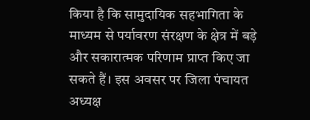किया है कि सामुदायिक सहभागिता के माध्यम से पर्यावरण संरक्षण के क्षेत्र में बड़े और सकारात्मक परिणाम प्राप्त किए जा सकते हैं। इस अवसर पर जिला पंचायत अध्यक्ष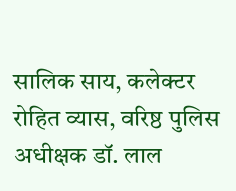सालिक साय, कलेक्टर रोहित व्यास, वरिष्ठ पुलिस अधीक्षक डॉ. लाल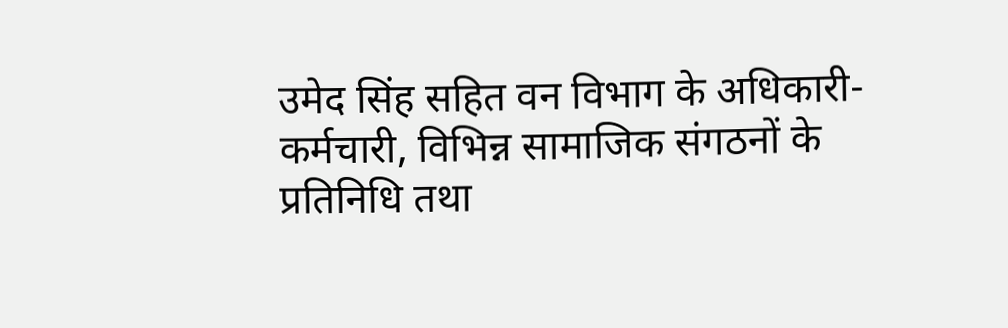उमेद सिंह सहित वन विभाग के अधिकारी-कर्मचारी, विभिन्न सामाजिक संगठनों के प्रतिनिधि तथा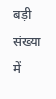बड़ी संख्या में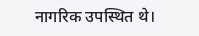नागरिक उपस्थित थे।